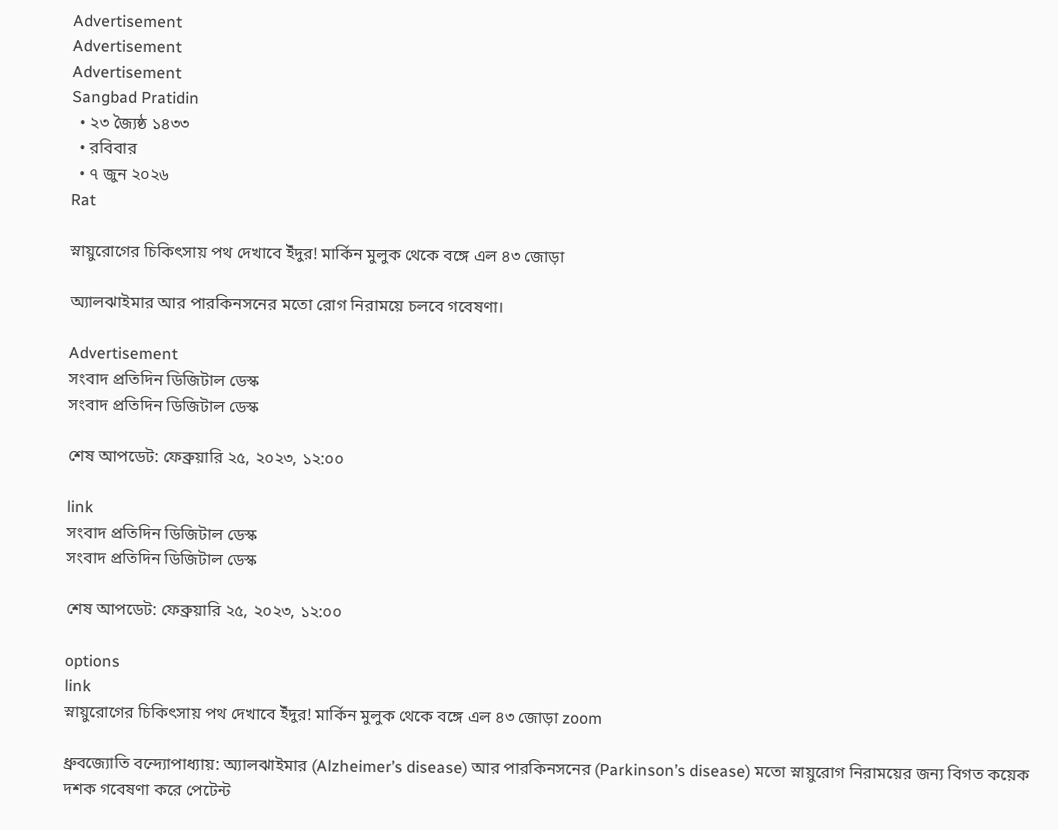Advertisement
Advertisement
Advertisement
Sangbad Pratidin
  • ২৩ জ্যৈষ্ঠ ১৪৩৩
  • রবিবার
  • ৭ জুন ২০২৬
Rat

স্নায়ুরোগের চিকিৎসায় পথ দেখাবে ইঁদুর! মার্কিন মুলুক থেকে বঙ্গে এল ৪৩ জোড়া

অ‌্যালঝাইমার আর পারকিনসনের মতো রোগ নিরাময়ে চলবে গবেষণা।

Advertisement
সংবাদ প্রতিদিন ডিজিটাল ডেস্ক
সংবাদ প্রতিদিন ডিজিটাল ডেস্ক

শেষ আপডেট: ফেব্রুয়ারি ২৫, ২০২৩, ১২:০০

link
সংবাদ প্রতিদিন ডিজিটাল ডেস্ক
সংবাদ প্রতিদিন ডিজিটাল ডেস্ক

শেষ আপডেট: ফেব্রুয়ারি ২৫, ২০২৩, ১২:০০

options
link
স্নায়ুরোগের চিকিৎসায় পথ দেখাবে ইঁদুর! মার্কিন মুলুক থেকে বঙ্গে এল ৪৩ জোড়া zoom

ধ্রুবজ্যোতি বন্দ্যোপাধ‌্যায়: অ‌্যালঝাইমার (Alzheimer’s disease) আর পারকিনসনের (Parkinson’s disease) মতো স্নায়ুরোগ নিরাময়ের জন‌্য বিগত কয়েক দশক গবেষণা করে পেটেন্ট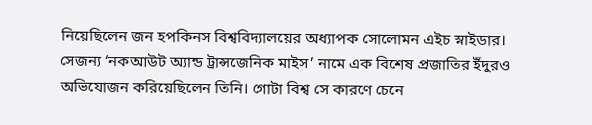নিয়েছিলেন জন হপকিনস বিশ্ববিদ‌্যালয়ের অধ‌্যাপক সোলোমন এইচ স্নাইডার। সেজন‌্য ‘নকআউট অ‌্যান্ড ট্রান্সজেনিক মাইস’ নামে এক বিশেষ প্রজাতির ইঁদুরও অভিযোজন করিয়েছিলেন তিনি। গোটা বিশ্ব সে কারণে চেনে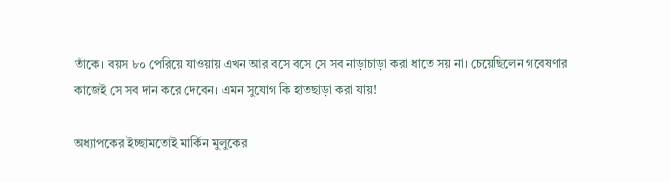তাঁকে। বয়স ৮০ পেরিয়ে যাওয়ায় এখন আর বসে বসে সে সব নাড়াচাড়া করা ধাতে সয় না। চেয়েছিলেন গবেষণার কাজেই সে সব দান করে দেবেন। এমন সুযোগ কি হাতছাড়া করা যায়!

অধ‌্যাপকের ইচ্ছামতোই মার্কিন মুলুকের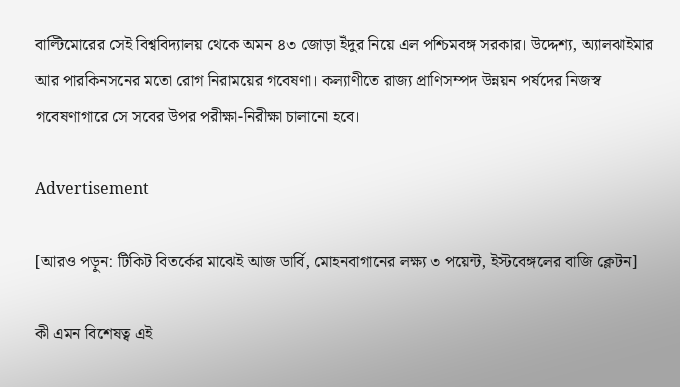বাল্টিমোরের সেই বিশ্ববিদ‌্যালয় থেকে অমন ৪৩ জোড়া ইঁদুর নিয়ে এল পশ্চিমবঙ্গ সরকার। উদ্দেশ‌্য, অ‌্যালঝাইমার আর পারকিনসনের মতো রোগ নিরাময়ের গবেষণা। কল‌্যাণীতে রাজ‌্য প্রাণিসম্পদ উন্নয়ন পর্ষদের নিজস্ব গবেষণাগারে সে সবের উপর পরীক্ষা-নিরীক্ষা চালানো হবে।

Advertisement

[আরও পড়ুন: টিকিট বিতর্কের মাঝেই আজ ডার্বি, মোহনবাগানের লক্ষ্য ৩ পয়েন্ট, ইস্টবেঙ্গলের বাজি ক্লেটন]

কী এমন বিশেষত্ব এই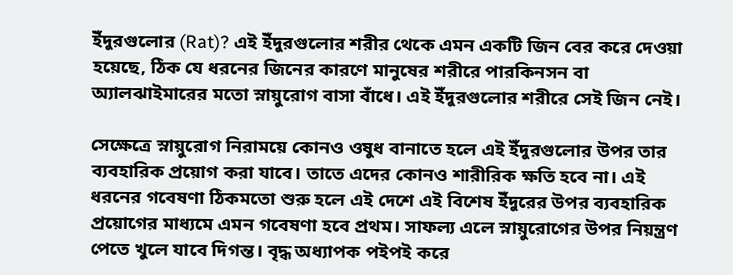ইঁদুরগুলোর (Rat)? এই ইঁদুরগুলোর শরীর থেকে এমন একটি জিন বের করে দেওয়া হয়েছে, ঠিক যে ধরনের জিনের কারণে মানুষের শরীরে পারকিনসন বা অ‌্যালঝাইমারের মতো স্নায়ুরোগ বাসা বাঁধে। এই ইঁদুরগুলোর শরীরে সেই জিন নেই।

সেক্ষেত্রে স্নায়ুরোগ নিরাময়ে কোনও ওষুধ বানাতে হলে এই ইঁদুরগুলোর উপর তার ব‌্যবহারিক প্রয়োগ করা যাবে। তাতে এদের কোনও শারীরিক ক্ষতি হবে না। এই ধরনের গবেষণা ঠিকমতো শুরু হলে এই দেশে এই বিশেষ ইঁদুরের উপর ব‌্যবহারিক প্রয়োগের মাধ‌্যমে এমন গবেষণা হবে প্রথম। সাফল‌্য এলে স্নায়ুরোগের উপর নিয়ন্ত্রণ পেতে খুলে যাবে দিগন্ত। বৃদ্ধ অধ‌্যাপক পইপই করে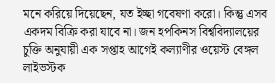মনে করিয়ে দিয়েছেন, যত ইচ্ছা গবেষণা করো। কিন্তু এসব একদম বিক্রি করা যাবে না। জন হপকিনস বিশ্ববিদ‌্যালয়ের চুক্তি অনুযায়ী এক সপ্তাহ আগেই কল‌্যাণীর ওয়েস্ট বেঙ্গল লাইভস্টক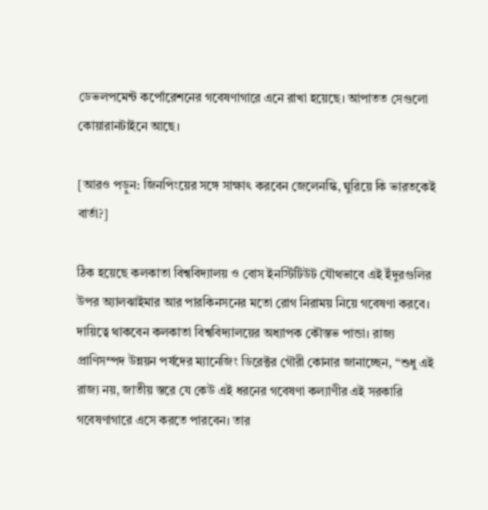ডেভলপমেন্ট কর্পোরেশনের গবেষণাগারে এনে রাখা হয়েছে। আপাতত সেগুলো কোয়ারানটাইনে আছে।

[আরও পড়ুন: জিনপিংয়ের সঙ্গে সাক্ষাৎ করবেন জেলেনস্কি, ঘুরিয়ে কি ভারতকেই বার্তা?]

ঠিক হয়েছে কলকাতা বিশ্ববিদ‌্যালয় ও বোস ইনস্টিটিউট যৌথভাবে এই ইঁদুরগুলির উপর অ‌্যালঝাইমার আর পারকিনসনের মতো রোগ নিরাময় নিয়ে গবেষণা করবে। দায়িত্বে থাকবেন কলকাতা বিশ্ববিদ‌্যালয়ের অধ‌্যাপক কৌস্তভ পান্ডা। রাজ‌্য প্রাণিসম্পদ উন্নয়ন পর্ষদের ম‌্যানেজিং ডিরেক্টর গৌরী কোনার জানাচ্ছেন, “শুধু এই রাজ‌্য নয়, জাতীয় স্তরে যে কেউ এই ধরনের গবেষণা কল‌্যাণীর এই সরকারি গবেষণাগারে এসে করতে পারবেন। তার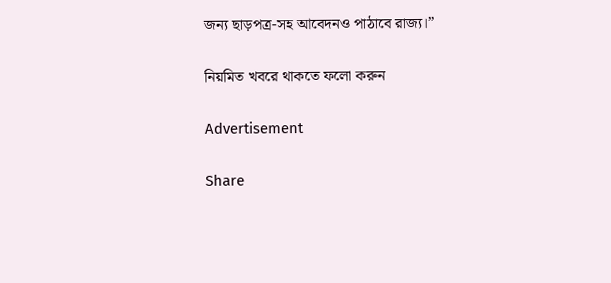জন‌্য ছাড়পত্র-সহ আবেদনও পাঠাবে রাজ‌্য।”

নিয়মিত খবরে থাকতে ফলো করুন

Advertisement

Share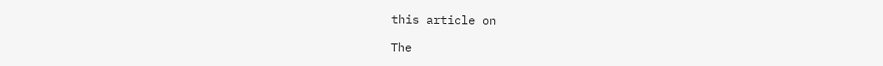this article on

The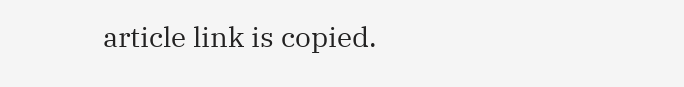article link is copied.